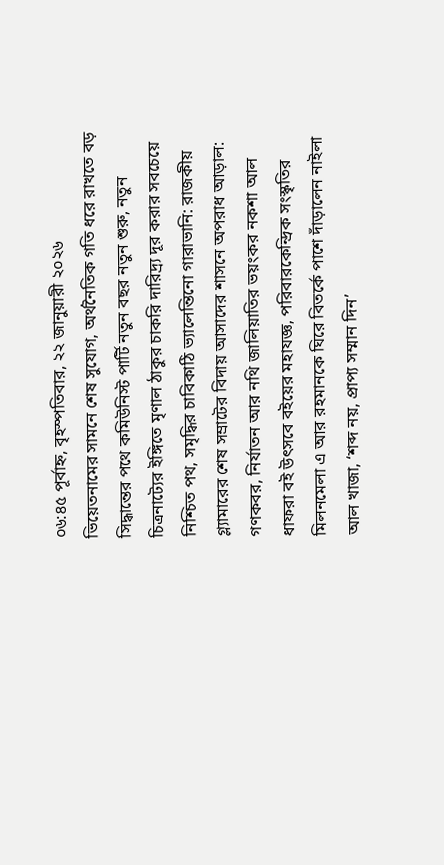০৬:৪৫ পূর্বাহ্ন, বৃহস্পতিবার, ২২ জানুয়ারী ২০২৬
ভিয়েতনামের সামনে শেষ সুযোগ, অর্থনৈতিক গতি ধরে রাখতে বড় সিদ্ধান্তের পথে কমিউনিস্ট পার্টি নতুন বছর নতুন শুরু, নতুন চিত্রনাট্যের ইঙ্গিতে মৃণাল ঠাকুর চাকরি দারিদ্র্য দূর করার সবচেয়ে নিশ্চিত পথ, সমৃদ্ধির চাবিকাঠি ভ্যালেন্তিনো গারাভানি: রাজকীয় গ্ল্যামারের শেষ সম্রাটের বিদায় আসাদের শাসনে অপরাধ আড়াল: গণকবর, নির্যাতন আর নথি জালিয়াতির ভয়ংকর নকশা আল ধাফরা বই উৎসবে বইয়ের মহাযজ্ঞ, পরিবারকেন্দ্রিক সংস্কৃতির মিলনমেলা এ আর রহমানকে ঘিরে বিতর্কে পাশে দাঁড়ালেন নাইলা আল খাজা, ‘শব্দ নয়, প্রাপ্য সম্মান দিন’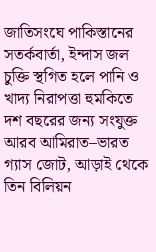জাতিসংঘে পাকিস্তানের সতর্কবার্তা, ইন্দাস জল চুক্তি স্থগিত হলে পানি ও খাদ্য নিরাপত্তা হুমকিতে দশ বছরের জন্য সংযুক্ত আরব আমিরাত–ভারত গ্যাস জোট, আড়াই থেকে তিন বিলিয়ন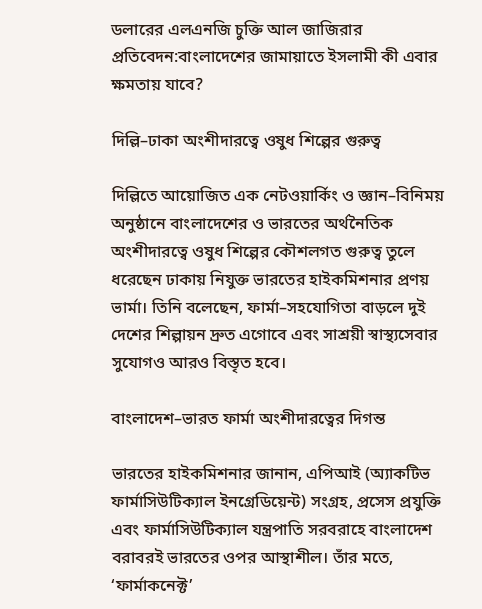ডলারের এলএনজি চুক্তি আল জাজিরার প্রতিবেদন:বাংলাদেশের জামায়াতে ইসলামী কী এবার ক্ষমতায় যাবে?

দিল্লি–ঢাকা অংশীদারত্বে ওষুধ শিল্পের গুরুত্ব

দিল্লিতে আয়োজিত এক নেটওয়ার্কিং ও জ্ঞান–বিনিময় অনুষ্ঠানে বাংলাদেশের ও ভারতের অর্থনৈতিক অংশীদারত্বে ওষুধ শিল্পের কৌশলগত গুরুত্ব তুলে ধরেছেন ঢাকায় নিযুক্ত ভারতের হাইকমিশনার প্রণয় ভার্মা। তিনি বলেছেন, ফার্মা–সহযোগিতা বাড়লে দুই দেশের শিল্পায়ন দ্রুত এগোবে এবং সাশ্রয়ী স্বাস্থ্যসেবার সুযোগও আরও বিস্তৃত হবে।

বাংলাদেশ–ভারত ফার্মা অংশীদারত্বের দিগন্ত

ভারতের হাইকমিশনার জানান, এপিআই (অ্যাকটিভ ফার্মাসিউটিক্যাল ইনগ্রেডিয়েন্ট) সংগ্রহ, প্রসেস প্রযুক্তি এবং ফার্মাসিউটিক্যাল যন্ত্রপাতি সরবরাহে বাংলাদেশ বরাবরই ভারতের ওপর আস্থাশীল। তাঁর মতে, ‘ফার্মাকনেক্ট’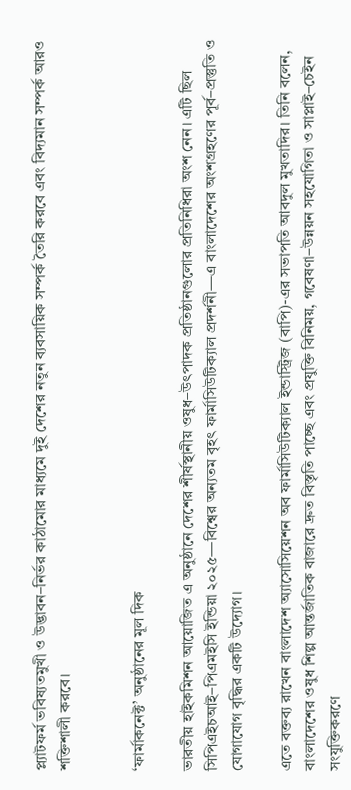প্ল্যাটফর্ম ভবিষ্যতমুখী ও উদ্ভাবন–নির্ভর কাঠামোর মাধ্যমে দুই দেশের নতুন ব্যবসায়িক সম্পর্ক তৈরি করবে এবং বিদ্যমান সম্পর্ক আরও শক্তিশালী করবে।


‘ফার্মাকনেক্ট’ অনুষ্ঠানের মূল দিক

ভারতীয় হাইকমিশন আয়োজিত এ অনুষ্ঠানে দেশের শীর্ষস্থানীয় ওষুধ–উৎপাদক প্রতিষ্ঠানগুলোর প্রতিনিধিরা অংশ নেন। এটি ছিল সিপিএইচআই–পিএমইসি ইন্ডিয়া ২০২৫—বিশ্বের অন্যতম বৃহৎ ফার্মাসিউটিক্যাল প্রদর্শনী—এ বাংলাদেশের অংশগ্রহণের পূর্ব–প্রস্তুতি ও যোগাযোগ বৃদ্ধির একটি উদ্যোগ।

এতে বক্তব্য রাখেন বাংলাদেশ অ্যাসোসিয়েশন অব ফার্মাসিউটিক্যাল ইন্ডাস্ট্রিজ (বাপি)-এর সভাপতি আবদুল মুখতাদির। তিনি বলেন, বাংলাদেশের ওষুধ শিল্প আন্তর্জাতিক বাজারে দ্রুত বিস্তৃতি পাচ্ছে এবং প্রযুক্তি বিনিময়, গবেষণা–উন্নয়ন সহযোগিতা ও সাপ্লাই–চেইন সংযুক্তিকরণে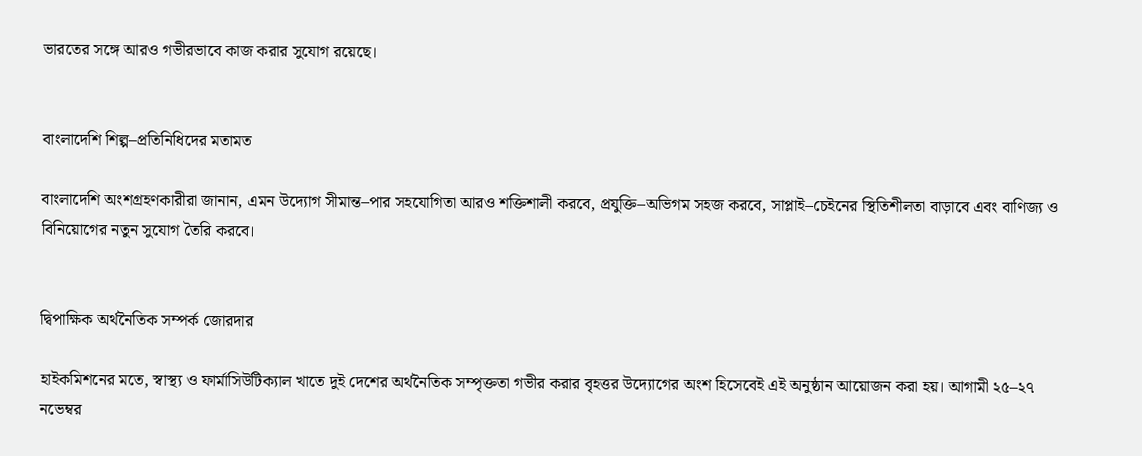ভারতের সঙ্গে আরও গভীরভাবে কাজ করার সুযোগ রয়েছে।


বাংলাদেশি শিল্প–প্রতিনিধিদের মতামত

বাংলাদেশি অংশগ্রহণকারীরা জানান, এমন উদ্যোগ সীমান্ত–পার সহযোগিতা আরও শক্তিশালী করবে, প্রযুক্তি–অভিগম সহজ করবে, সাপ্লাই–চেইনের স্থিতিশীলতা বাড়াবে এবং বাণিজ্য ও বিনিয়োগের নতুন সুযোগ তৈরি করবে।


দ্বিপাক্ষিক অর্থনৈতিক সম্পর্ক জোরদার

হাইকমিশনের মতে, স্বাস্থ্য ও ফার্মাসিউটিক্যাল খাতে দুই দেশের অর্থনৈতিক সম্পৃক্ততা গভীর করার বৃহত্তর উদ্যোগের অংশ হিসেবেই এই অনুষ্ঠান আয়োজন করা হয়। আগামী ২৫–২৭ নভেম্বর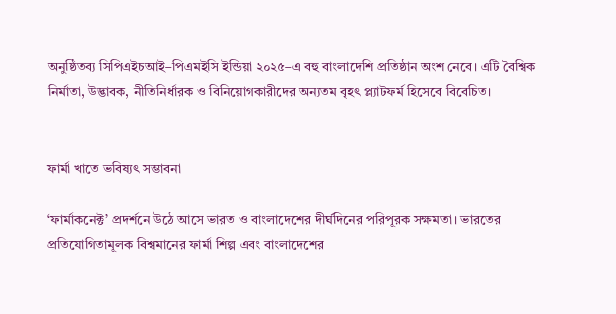অনুষ্ঠিতব্য সিপিএইচআই–পিএমইসি ইন্ডিয়া ২০২৫–এ বহু বাংলাদেশি প্রতিষ্ঠান অংশ নেবে। এটি বৈশ্বিক নির্মাতা, উদ্ভাবক, নীতিনির্ধারক ও বিনিয়োগকারীদের অন্যতম বৃহৎ প্ল্যাটফর্ম হিসেবে বিবেচিত।


ফার্মা খাতে ভবিষ্যৎ সম্ভাবনা

‘ফার্মাকনেক্ট’ প্রদর্শনে উঠে আসে ভারত ও বাংলাদেশের দীর্ঘদিনের পরিপূরক সক্ষমতা। ভারতের প্রতিযোগিতামূলক বিশ্বমানের ফার্মা শিল্প এবং বাংলাদেশের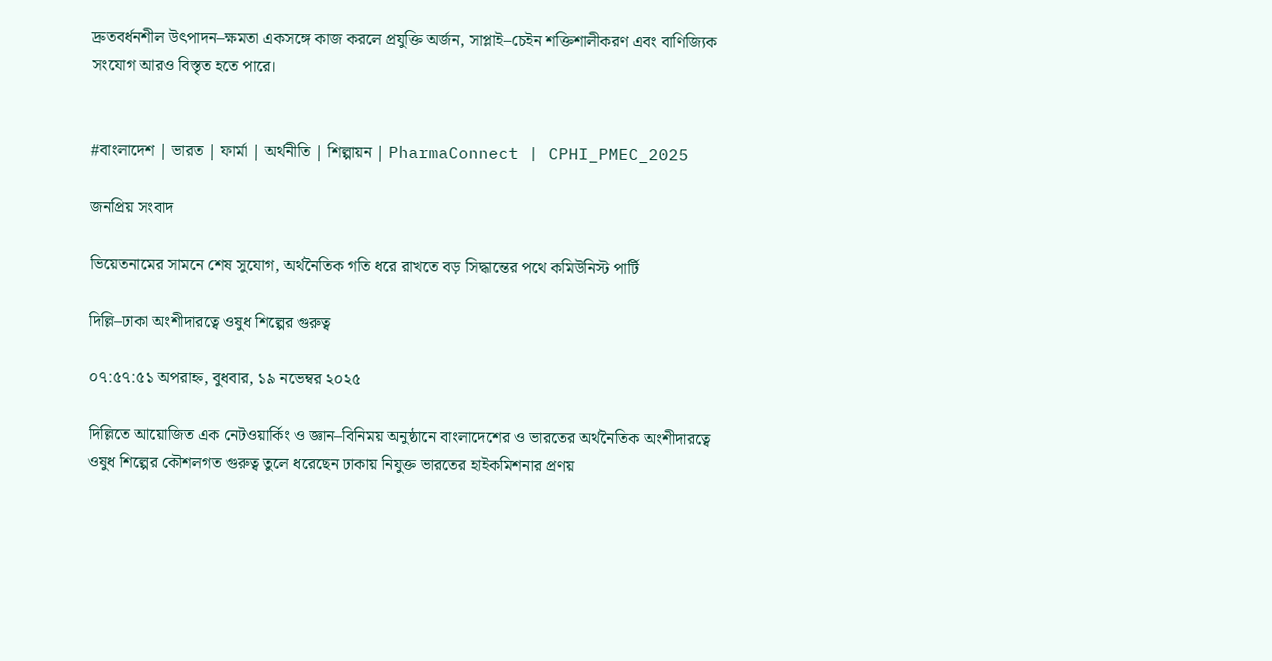দ্রুতবর্ধনশীল উৎপাদন–ক্ষমতা একসঙ্গে কাজ করলে প্রযুক্তি অর্জন, সাপ্লাই–চেইন শক্তিশালীকরণ এবং বাণিজ্যিক সংযোগ আরও বিস্তৃত হতে পারে।


#বাংলাদেশ | ভারত | ফার্মা | অর্থনীতি | শিল্পায়ন | PharmaConnect | CPHI_PMEC_2025

জনপ্রিয় সংবাদ

ভিয়েতনামের সামনে শেষ সুযোগ, অর্থনৈতিক গতি ধরে রাখতে বড় সিদ্ধান্তের পথে কমিউনিস্ট পার্টি

দিল্লি–ঢাকা অংশীদারত্বে ওষুধ শিল্পের গুরুত্ব

০৭:৫৭:৫১ অপরাহ্ন, বুধবার, ১৯ নভেম্বর ২০২৫

দিল্লিতে আয়োজিত এক নেটওয়ার্কিং ও জ্ঞান–বিনিময় অনুষ্ঠানে বাংলাদেশের ও ভারতের অর্থনৈতিক অংশীদারত্বে ওষুধ শিল্পের কৌশলগত গুরুত্ব তুলে ধরেছেন ঢাকায় নিযুক্ত ভারতের হাইকমিশনার প্রণয়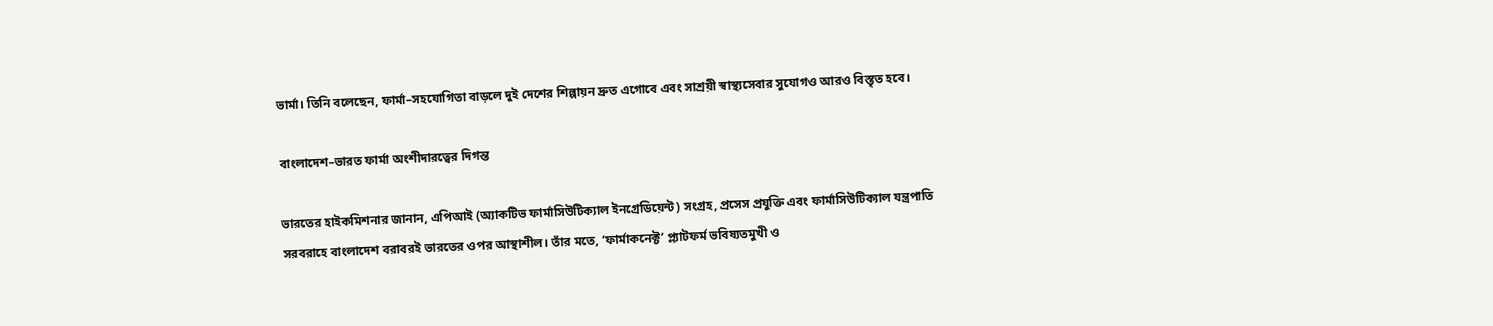ভার্মা। তিনি বলেছেন, ফার্মা–সহযোগিতা বাড়লে দুই দেশের শিল্পায়ন দ্রুত এগোবে এবং সাশ্রয়ী স্বাস্থ্যসেবার সুযোগও আরও বিস্তৃত হবে।

বাংলাদেশ–ভারত ফার্মা অংশীদারত্বের দিগন্ত

ভারতের হাইকমিশনার জানান, এপিআই (অ্যাকটিভ ফার্মাসিউটিক্যাল ইনগ্রেডিয়েন্ট) সংগ্রহ, প্রসেস প্রযুক্তি এবং ফার্মাসিউটিক্যাল যন্ত্রপাতি সরবরাহে বাংলাদেশ বরাবরই ভারতের ওপর আস্থাশীল। তাঁর মতে, ‘ফার্মাকনেক্ট’ প্ল্যাটফর্ম ভবিষ্যতমুখী ও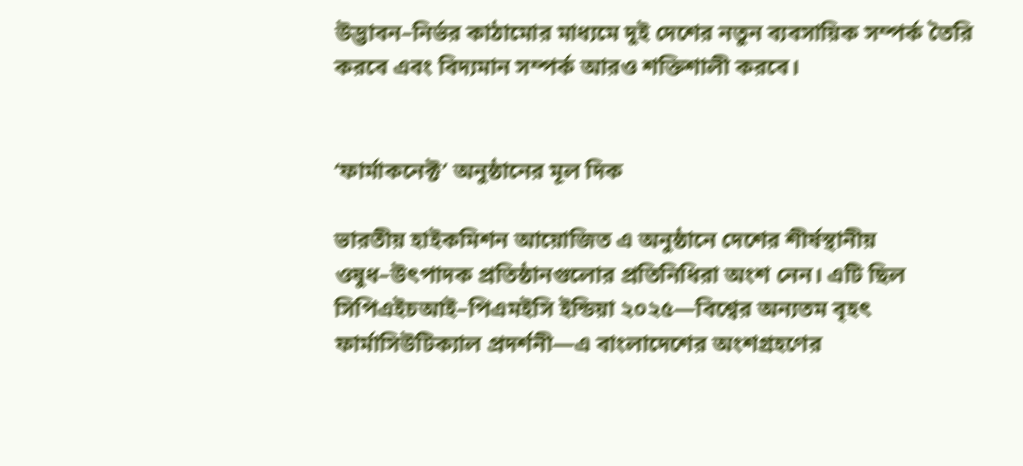উদ্ভাবন–নির্ভর কাঠামোর মাধ্যমে দুই দেশের নতুন ব্যবসায়িক সম্পর্ক তৈরি করবে এবং বিদ্যমান সম্পর্ক আরও শক্তিশালী করবে।


‘ফার্মাকনেক্ট’ অনুষ্ঠানের মূল দিক

ভারতীয় হাইকমিশন আয়োজিত এ অনুষ্ঠানে দেশের শীর্ষস্থানীয় ওষুধ–উৎপাদক প্রতিষ্ঠানগুলোর প্রতিনিধিরা অংশ নেন। এটি ছিল সিপিএইচআই–পিএমইসি ইন্ডিয়া ২০২৫—বিশ্বের অন্যতম বৃহৎ ফার্মাসিউটিক্যাল প্রদর্শনী—এ বাংলাদেশের অংশগ্রহণের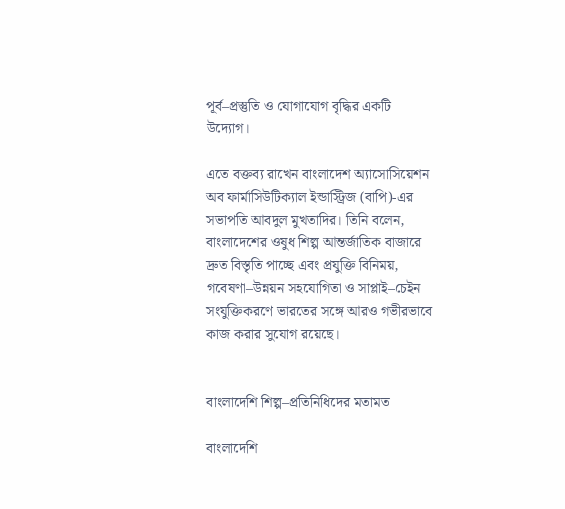পূর্ব–প্রস্তুতি ও যোগাযোগ বৃদ্ধির একটি উদ্যোগ।

এতে বক্তব্য রাখেন বাংলাদেশ অ্যাসোসিয়েশন অব ফার্মাসিউটিক্যাল ইন্ডাস্ট্রিজ (বাপি)-এর সভাপতি আবদুল মুখতাদির। তিনি বলেন, বাংলাদেশের ওষুধ শিল্প আন্তর্জাতিক বাজারে দ্রুত বিস্তৃতি পাচ্ছে এবং প্রযুক্তি বিনিময়, গবেষণা–উন্নয়ন সহযোগিতা ও সাপ্লাই–চেইন সংযুক্তিকরণে ভারতের সঙ্গে আরও গভীরভাবে কাজ করার সুযোগ রয়েছে।


বাংলাদেশি শিল্প–প্রতিনিধিদের মতামত

বাংলাদেশি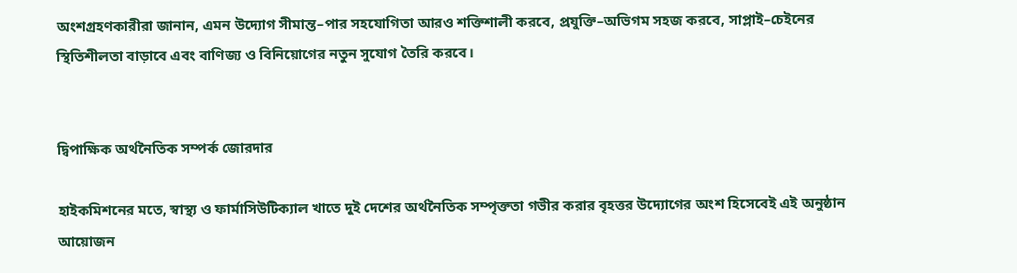অংশগ্রহণকারীরা জানান, এমন উদ্যোগ সীমান্ত–পার সহযোগিতা আরও শক্তিশালী করবে, প্রযুক্তি–অভিগম সহজ করবে, সাপ্লাই–চেইনের স্থিতিশীলতা বাড়াবে এবং বাণিজ্য ও বিনিয়োগের নতুন সুযোগ তৈরি করবে।


দ্বিপাক্ষিক অর্থনৈতিক সম্পর্ক জোরদার

হাইকমিশনের মতে, স্বাস্থ্য ও ফার্মাসিউটিক্যাল খাতে দুই দেশের অর্থনৈতিক সম্পৃক্ততা গভীর করার বৃহত্তর উদ্যোগের অংশ হিসেবেই এই অনুষ্ঠান আয়োজন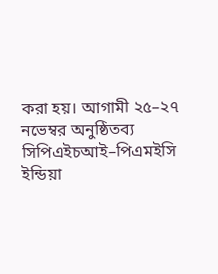করা হয়। আগামী ২৫–২৭ নভেম্বর অনুষ্ঠিতব্য সিপিএইচআই–পিএমইসি ইন্ডিয়া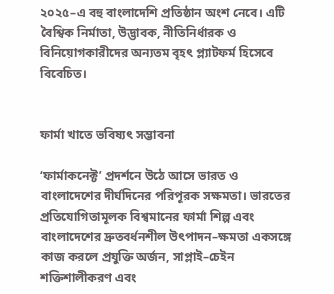২০২৫–এ বহু বাংলাদেশি প্রতিষ্ঠান অংশ নেবে। এটি বৈশ্বিক নির্মাতা, উদ্ভাবক, নীতিনির্ধারক ও বিনিয়োগকারীদের অন্যতম বৃহৎ প্ল্যাটফর্ম হিসেবে বিবেচিত।


ফার্মা খাতে ভবিষ্যৎ সম্ভাবনা

‘ফার্মাকনেক্ট’ প্রদর্শনে উঠে আসে ভারত ও বাংলাদেশের দীর্ঘদিনের পরিপূরক সক্ষমতা। ভারতের প্রতিযোগিতামূলক বিশ্বমানের ফার্মা শিল্প এবং বাংলাদেশের দ্রুতবর্ধনশীল উৎপাদন–ক্ষমতা একসঙ্গে কাজ করলে প্রযুক্তি অর্জন, সাপ্লাই–চেইন শক্তিশালীকরণ এবং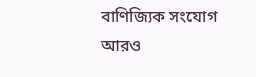বাণিজ্যিক সংযোগ আরও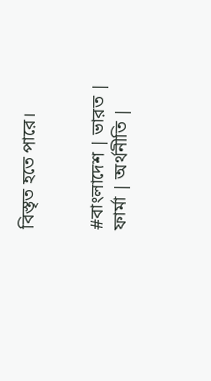বিস্তৃত হতে পারে।


#বাংলাদেশ | ভারত | ফার্মা | অর্থনীতি |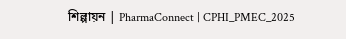শিল্পায়ন | PharmaConnect | CPHI_PMEC_2025